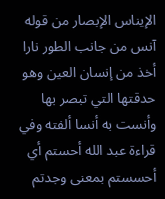الإيناس الإبصار من قوله آنس من جانب الطور نارا أخذ من إنسان العين وهو حدقتها التي تبصر بها وأنست به أنسا ألفته وفي قراءة عبد الله أحستم أي أحسستم بمعنى وجدتم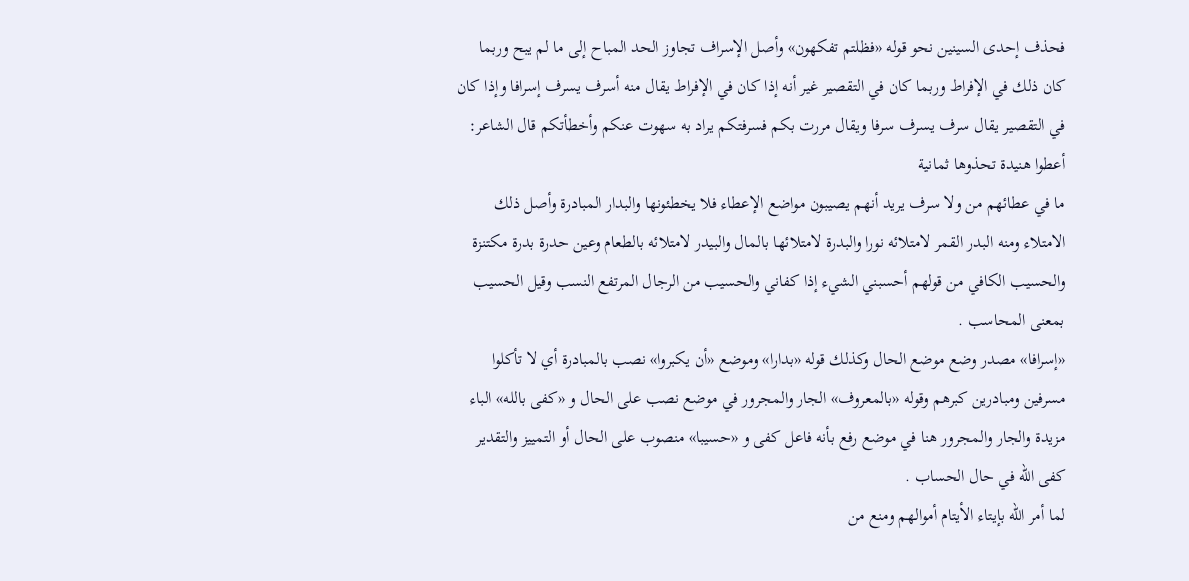فحذف إحدى السينين نحو قوله «فظلتم تفكهون» وأصل الإسراف تجاوز الحد المباح إلى ما لم يبح وربما كان ذلك في الإفراط وربما كان في التقصير غير أنه إذا كان في الإفراط يقال منه أسرف يسرف إسرافا وإذا كان في التقصير يقال سرف يسرف سرفا ويقال مررت بكم فسرفتكم يراد به سهوت عنكم وأخطأتكم قال الشاعر:
أعطوا هنيدة تحذوها ثمانية
ما في عطائهم من ولا سرف يريد أنهم يصيبون مواضع الإعطاء فلا يخطئونها والبدار المبادرة وأصل ذلك الامتلاء ومنه البدر القمر لامتلائه نورا والبدرة لامتلائها بالمال والبيدر لامتلائه بالطعام وعين حدرة بدرة مكتنزة والحسيب الكافي من قولهم أحسبني الشيء إذا كفاني والحسيب من الرجال المرتفع النسب وقيل الحسيب بمعنى المحاسب .
«إسرافا» مصدر وضع موضع الحال وكذلك قوله «بدارا» وموضع «أن يكبروا» نصب بالمبادرة أي لا تأكلوا مسرفين ومبادرين كبرهم وقوله «بالمعروف» الجار والمجرور في موضع نصب على الحال و «كفى بالله» الباء مزيدة والجار والمجرور هنا في موضع رفع بأنه فاعل كفى و «حسيبا» منصوب على الحال أو التمييز والتقدير كفى الله في حال الحساب .
لما أمر الله بإيتاء الأيتام أموالهم ومنع من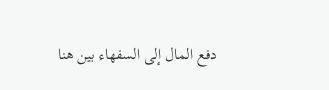دفع المال إلى السفهاء بين هنا